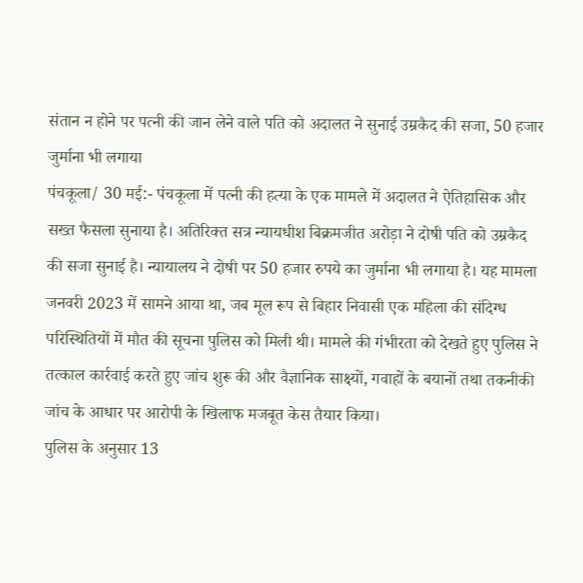संतान न होने पर पत्नी की जान लेने वाले पति को अदालत ने सुनाई उम्रकैद की सजा, 50 हजार जुर्माना भी लगाया
पंचकूला/ 30 मई:- पंचकूला में पत्नी की हत्या के एक मामले में अदालत ने ऐतिहासिक और सख्त फैसला सुनाया है। अतिरिक्त सत्र न्यायधीश बिक्रमजीत अरोड़ा ने दोषी पति को उम्रकैद की सजा सुनाई है। न्यायालय ने दोषी पर 50 हजार रुपये का जुर्माना भी लगाया है। यह मामला जनवरी 2023 में सामने आया था, जब मूल रूप से बिहार निवासी एक महिला की संदिग्ध परिस्थितियों में मौत की सूचना पुलिस को मिली थी। मामले की गंभीरता को देखते हुए पुलिस ने तत्काल कार्रवाई करते हुए जांच शुरू की और वैज्ञानिक साक्ष्यों, गवाहों के बयानों तथा तकनीकी जांच के आधार पर आरोपी के खिलाफ मजबूत केस तैयार किया।
पुलिस के अनुसार 13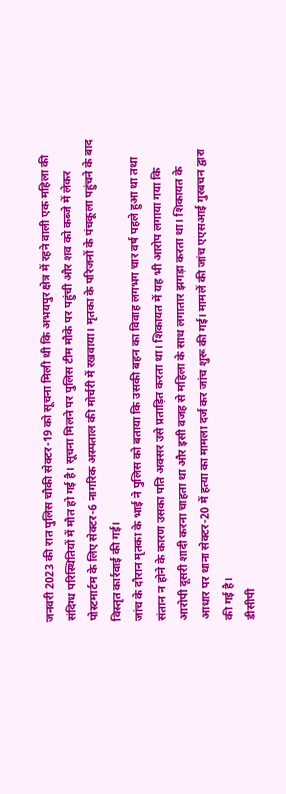जनवरी 2023 की रात पुलिस चौकी सेक्टर-19 को सूचना मिली थी कि अभयपुर क्षेत्र में रहने वाली एक महिला की संदिग्ध परिस्थितियों में मौत हो गई है। सूचना मिलने पर पुलिस टीम मौके पर पहुंची और शव को कब्जे में लेकर पोस्टमार्टम के लिए सेक्टर-6 नागरिक अस्पताल की मोर्चरी में रखवाया। मृतका के परिजनों के पंचकूला पहुंचने के बाद विस्तृत कार्रवाई की गई।
जांच के दौरान मृतका के भाई ने पुलिस को बताया कि उसकी बहन का विवाह लगभग चार वर्ष पहले हुआ था तथा संतान न होने के कारण उसका पति अक्सर उसे प्रताड़ित करता था। शिकायत में यह भी आरोप लगाया गया कि आरोपी दूसरी शादी करना चाहता था और इसी वजह से महिला के साथ लगातार झगड़ा करता था। शिकायत के आधार पर थाना सेक्टर-20 में हत्या का मामला दर्ज कर जांच शुरू की गई। मामलें की जांच एएसआई गुरबचन द्वारा की गई है।
डीसीपी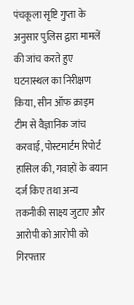पंचकूला सृष्टि गुप्ता के अनुसार पुलिस द्वारा मामलें की जांच करते हुए घटनास्थल का निरीक्षण किया, सीन ऑफ क्राइम टीम से वैज्ञानिक जांच करवाई, पोस्टमार्टम रिपोर्ट हासिल की, गवाहों के बयान दर्ज किए तथा अन्य तकनीकी साक्ष्य जुटाए और आरोपी को आरोपी को गिरफ्तार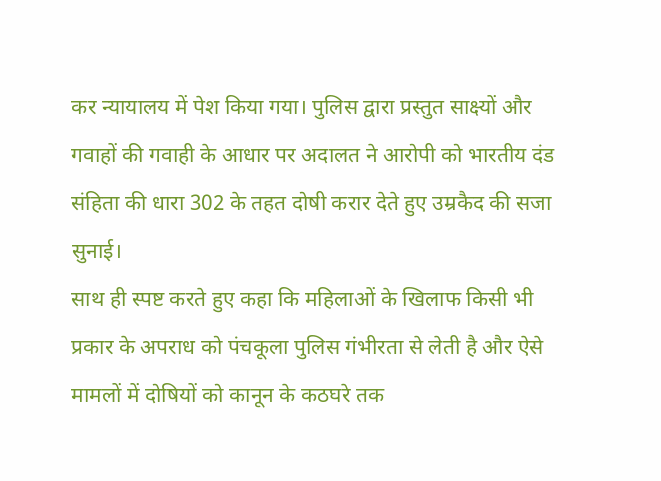कर न्यायालय में पेश किया गया। पुलिस द्वारा प्रस्तुत साक्ष्यों और गवाहों की गवाही के आधार पर अदालत ने आरोपी को भारतीय दंड संहिता की धारा 302 के तहत दोषी करार देते हुए उम्रकैद की सजा सुनाई।
साथ ही स्पष्ट करते हुए कहा कि महिलाओं के खिलाफ किसी भी प्रकार के अपराध को पंचकूला पुलिस गंभीरता से लेती है और ऐसे मामलों में दोषियों को कानून के कठघरे तक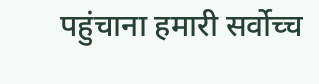पहुंचाना हमारी सर्वोच्च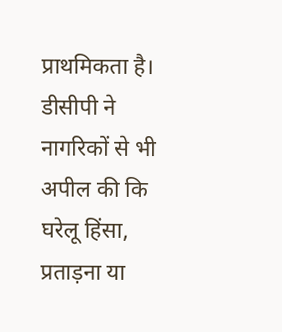प्राथमिकता है।
डीसीपी ने नागरिकों से भी अपील की कि घरेलू हिंसा, प्रताड़ना या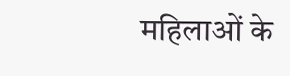महिलाओं के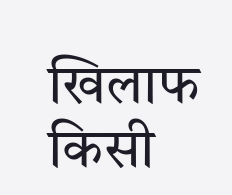खिलाफ किसी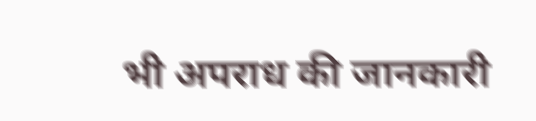भी अपराध की जानकारी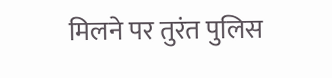मिलने पर तुरंत पुलिस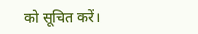को सूचित करें।